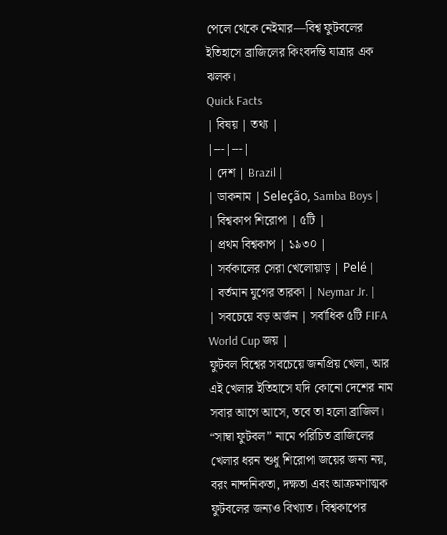পেলে থেকে নেইমার—বিশ্ব ফুটবলের ইতিহাসে ব্রাজিলের কিংবদন্তি যাত্রার এক ঝলক।
Quick Facts
| বিষয় | তথ্য |
|---|---|
| দেশ | Brazil |
| ডাকনাম | Seleção, Samba Boys |
| বিশ্বকাপ শিরোপা | ৫টি |
| প্রথম বিশ্বকাপ | ১৯৩০ |
| সর্বকালের সেরা খেলোয়াড় | Pelé |
| বর্তমান যুগের তারকা | Neymar Jr. |
| সবচেয়ে বড় অর্জন | সর্বাধিক ৫টি FIFA World Cup জয় |
ফুটবল বিশ্বের সবচেয়ে জনপ্রিয় খেলা, আর এই খেলার ইতিহাসে যদি কোনো দেশের নাম সবার আগে আসে, তবে তা হলো ব্রাজিল। “সাম্বা ফুটবল” নামে পরিচিত ব্রাজিলের খেলার ধরন শুধু শিরোপা জয়ের জন্য নয়, বরং নান্দনিকতা, দক্ষতা এবং আক্রমণাত্মক ফুটবলের জন্যও বিখ্যাত। বিশ্বকাপের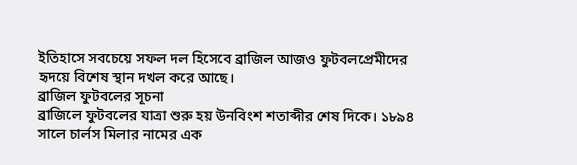ইতিহাসে সবচেয়ে সফল দল হিসেবে ব্রাজিল আজও ফুটবলপ্রেমীদের হৃদয়ে বিশেষ স্থান দখল করে আছে।
ব্রাজিল ফুটবলের সূচনা
ব্রাজিলে ফুটবলের যাত্রা শুরু হয় উনবিংশ শতাব্দীর শেষ দিকে। ১৮৯৪ সালে চার্লস মিলার নামের এক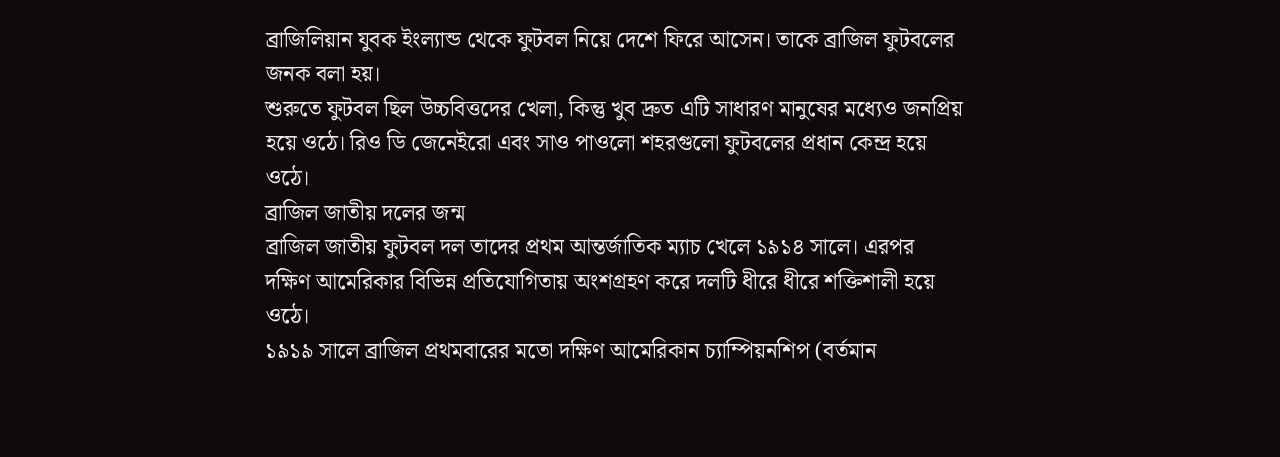ব্রাজিলিয়ান যুবক ইংল্যান্ড থেকে ফুটবল নিয়ে দেশে ফিরে আসেন। তাকে ব্রাজিল ফুটবলের জনক বলা হয়।
শুরুতে ফুটবল ছিল উচ্চবিত্তদের খেলা, কিন্তু খুব দ্রুত এটি সাধারণ মানুষের মধ্যেও জনপ্রিয় হয়ে ওঠে। রিও ডি জেনেইরো এবং সাও পাওলো শহরগুলো ফুটবলের প্রধান কেন্দ্র হয়ে ওঠে।
ব্রাজিল জাতীয় দলের জন্ম
ব্রাজিল জাতীয় ফুটবল দল তাদের প্রথম আন্তর্জাতিক ম্যাচ খেলে ১৯১৪ সালে। এরপর দক্ষিণ আমেরিকার বিভিন্ন প্রতিযোগিতায় অংশগ্রহণ করে দলটি ধীরে ধীরে শক্তিশালী হয়ে ওঠে।
১৯১৯ সালে ব্রাজিল প্রথমবারের মতো দক্ষিণ আমেরিকান চ্যাম্পিয়নশিপ (বর্তমান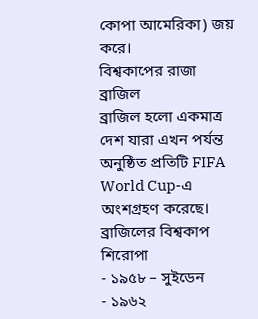কোপা আমেরিকা) জয় করে।
বিশ্বকাপের রাজা ব্রাজিল
ব্রাজিল হলো একমাত্র দেশ যারা এখন পর্যন্ত অনুষ্ঠিত প্রতিটি FIFA World Cup-এ অংশগ্রহণ করেছে।
ব্রাজিলের বিশ্বকাপ শিরোপা
- ১৯৫৮ – সুইডেন
- ১৯৬২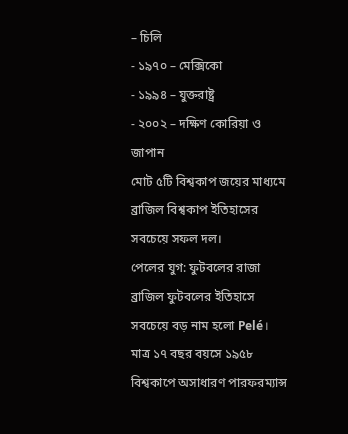– চিলি
- ১৯৭০ – মেক্সিকো
- ১৯৯৪ – যুক্তরাষ্ট্র
- ২০০২ – দক্ষিণ কোরিয়া ও জাপান
মোট ৫টি বিশ্বকাপ জয়ের মাধ্যমে ব্রাজিল বিশ্বকাপ ইতিহাসের সবচেয়ে সফল দল।
পেলের যুগ: ফুটবলের রাজা
ব্রাজিল ফুটবলের ইতিহাসে সবচেয়ে বড় নাম হলো Pelé।
মাত্র ১৭ বছর বয়সে ১৯৫৮ বিশ্বকাপে অসাধারণ পারফরম্যান্স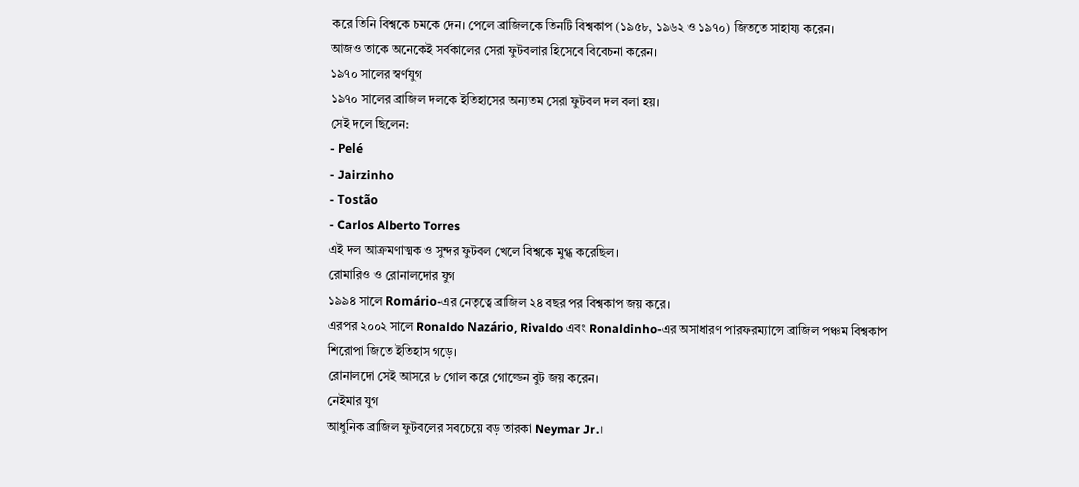করে তিনি বিশ্বকে চমকে দেন। পেলে ব্রাজিলকে তিনটি বিশ্বকাপ (১৯৫৮, ১৯৬২ ও ১৯৭০) জিততে সাহায্য করেন।
আজও তাকে অনেকেই সর্বকালের সেরা ফুটবলার হিসেবে বিবেচনা করেন।
১৯৭০ সালের স্বর্ণযুগ
১৯৭০ সালের ব্রাজিল দলকে ইতিহাসের অন্যতম সেরা ফুটবল দল বলা হয়।
সেই দলে ছিলেন:
- Pelé
- Jairzinho
- Tostão
- Carlos Alberto Torres
এই দল আক্রমণাত্মক ও সুন্দর ফুটবল খেলে বিশ্বকে মুগ্ধ করেছিল।
রোমারিও ও রোনালদোর যুগ
১৯৯৪ সালে Romário-এর নেতৃত্বে ব্রাজিল ২৪ বছর পর বিশ্বকাপ জয় করে।
এরপর ২০০২ সালে Ronaldo Nazário, Rivaldo এবং Ronaldinho-এর অসাধারণ পারফরম্যান্সে ব্রাজিল পঞ্চম বিশ্বকাপ শিরোপা জিতে ইতিহাস গড়ে।
রোনালদো সেই আসরে ৮ গোল করে গোল্ডেন বুট জয় করেন।
নেইমার যুগ
আধুনিক ব্রাজিল ফুটবলের সবচেয়ে বড় তারকা Neymar Jr.।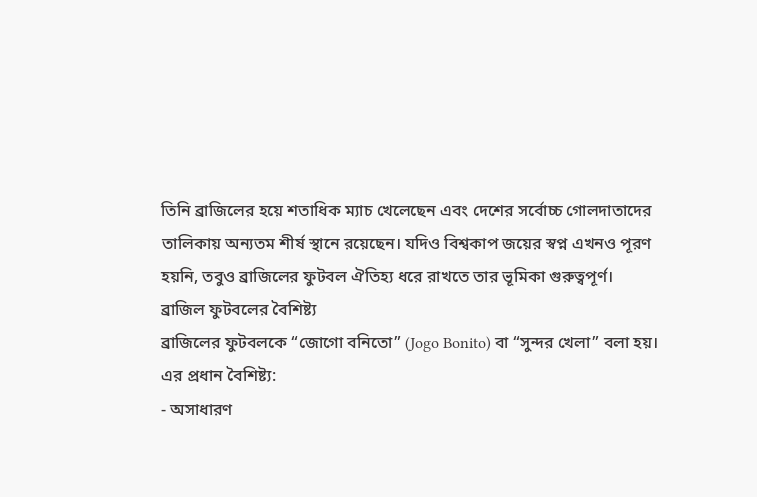তিনি ব্রাজিলের হয়ে শতাধিক ম্যাচ খেলেছেন এবং দেশের সর্বোচ্চ গোলদাতাদের তালিকায় অন্যতম শীর্ষ স্থানে রয়েছেন। যদিও বিশ্বকাপ জয়ের স্বপ্ন এখনও পূরণ হয়নি, তবুও ব্রাজিলের ফুটবল ঐতিহ্য ধরে রাখতে তার ভূমিকা গুরুত্বপূর্ণ।
ব্রাজিল ফুটবলের বৈশিষ্ট্য
ব্রাজিলের ফুটবলকে “জোগো বনিতো” (Jogo Bonito) বা “সুন্দর খেলা” বলা হয়।
এর প্রধান বৈশিষ্ট্য:
- অসাধারণ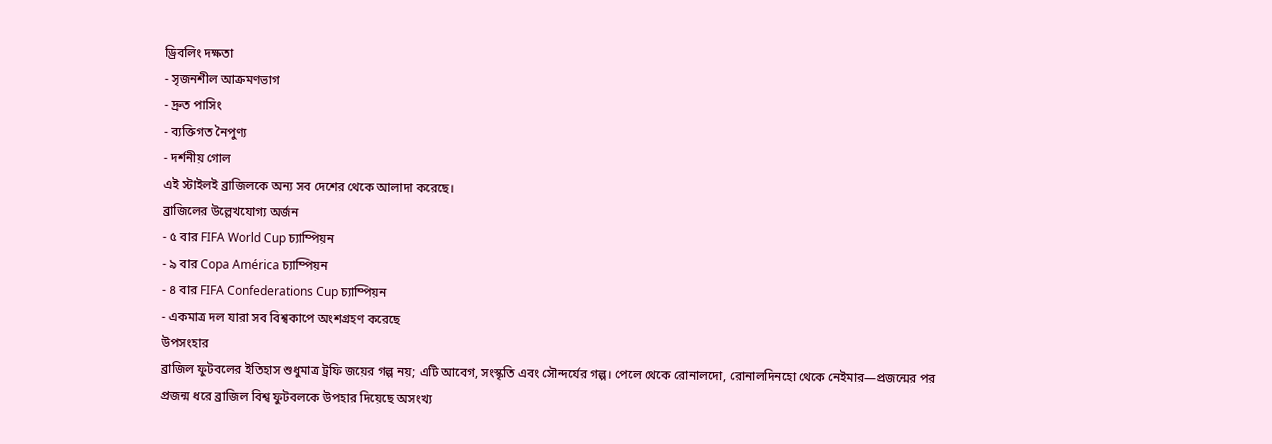ড্রিবলিং দক্ষতা
- সৃজনশীল আক্রমণভাগ
- দ্রুত পাসিং
- ব্যক্তিগত নৈপুণ্য
- দর্শনীয় গোল
এই স্টাইলই ব্রাজিলকে অন্য সব দেশের থেকে আলাদা করেছে।
ব্রাজিলের উল্লেখযোগ্য অর্জন
- ৫ বার FIFA World Cup চ্যাম্পিয়ন
- ৯ বার Copa América চ্যাম্পিয়ন
- ৪ বার FIFA Confederations Cup চ্যাম্পিয়ন
- একমাত্র দল যারা সব বিশ্বকাপে অংশগ্রহণ করেছে
উপসংহার
ব্রাজিল ফুটবলের ইতিহাস শুধুমাত্র ট্রফি জয়ের গল্প নয়; এটি আবেগ, সংস্কৃতি এবং সৌন্দর্যের গল্প। পেলে থেকে রোনালদো, রোনালদিনহো থেকে নেইমার—প্রজন্মের পর প্রজন্ম ধরে ব্রাজিল বিশ্ব ফুটবলকে উপহার দিয়েছে অসংখ্য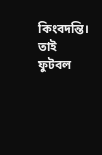কিংবদন্তি। তাই ফুটবল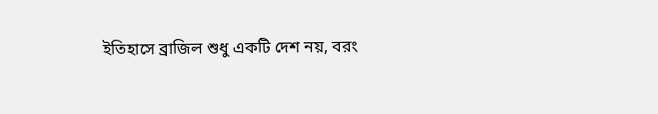ইতিহাসে ব্রাজিল শুধু একটি দেশ নয়, বরং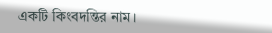একটি কিংবদন্তির নাম।